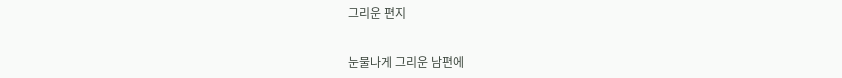그리운 편지


눈물나게 그리운 남편에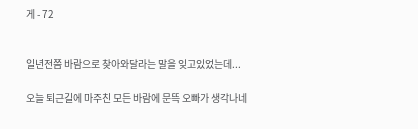게 - 72


일년전쯤 바람으로 찾아와달라는 말을 잊고있었는데...

오늘 퇴근길에 마주친 모든 바람에 문뜩 오빠가 생각나네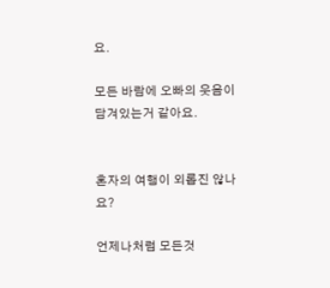요.

모든 바람에 오빠의 웃음이 담겨있는거 같아요.


혼자의 여행이 외롭진 않나요?

언제나처럼 모든것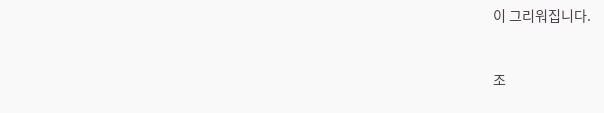이 그리워집니다.


조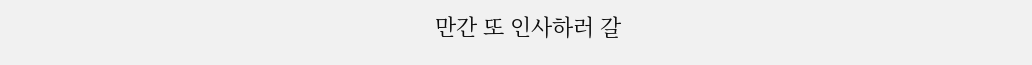만간 또 인사하러 갈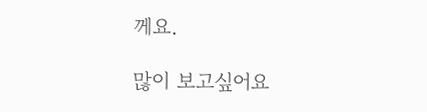께요.

많이 보고싶어요